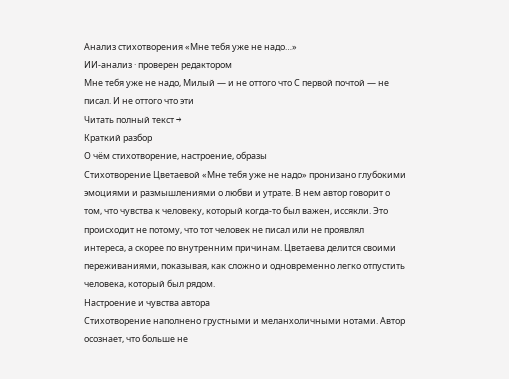Анализ стихотворения «Мне тебя уже не надо…»
ИИ-анализ · проверен редактором
Мне тебя уже не надо, Милый — и не оттого что С первой почтой — не писал. И не оттого что эти
Читать полный текст →
Краткий разбор
О чём стихотворение, настроение, образы
Стихотворение Цветаевой «Мне тебя уже не надо» пронизано глубокими эмоциями и размышлениями о любви и утрате. В нем автор говорит о том, что чувства к человеку, который когда-то был важен, иссякли. Это происходит не потому, что тот человек не писал или не проявлял интереса, а скорее по внутренним причинам. Цветаева делится своими переживаниями, показывая, как сложно и одновременно легко отпустить человека, который был рядом.
Настроение и чувства автора
Стихотворение наполнено грустными и меланхоличными нотами. Автор осознает, что больше не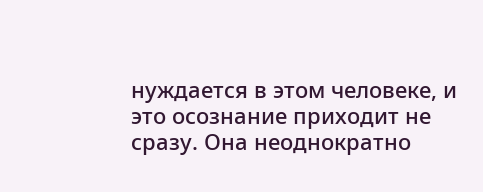нуждается в этом человеке, и это осознание приходит не сразу. Она неоднократно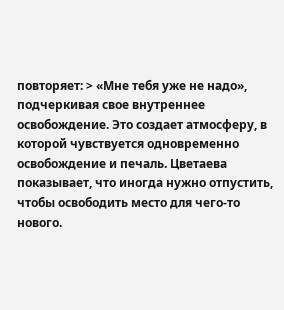повторяет: > «Мне тебя уже не надо», подчеркивая свое внутреннее освобождение. Это создает атмосферу, в которой чувствуется одновременно освобождение и печаль. Цветаева показывает, что иногда нужно отпустить, чтобы освободить место для чего-то нового.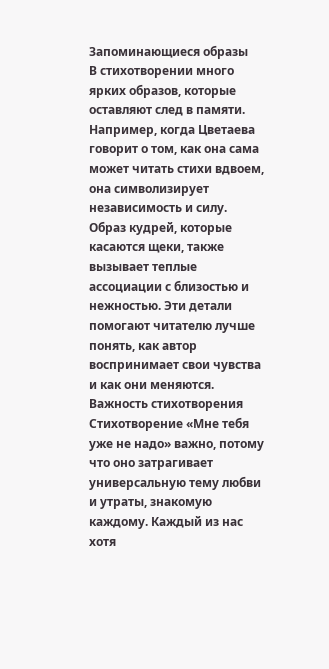Запоминающиеся образы
В стихотворении много ярких образов, которые оставляют след в памяти. Например, когда Цветаева говорит о том, как она сама может читать стихи вдвоем, она символизирует независимость и силу. Образ кудрей, которые касаются щеки, также вызывает теплые ассоциации с близостью и нежностью. Эти детали помогают читателю лучше понять, как автор воспринимает свои чувства и как они меняются.
Важность стихотворения
Стихотворение «Мне тебя уже не надо» важно, потому что оно затрагивает универсальную тему любви и утраты, знакомую каждому. Каждый из нас хотя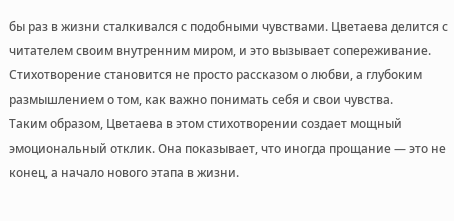бы раз в жизни сталкивался с подобными чувствами. Цветаева делится с читателем своим внутренним миром, и это вызывает сопереживание. Стихотворение становится не просто рассказом о любви, а глубоким размышлением о том, как важно понимать себя и свои чувства.
Таким образом, Цветаева в этом стихотворении создает мощный эмоциональный отклик. Она показывает, что иногда прощание — это не конец, а начало нового этапа в жизни.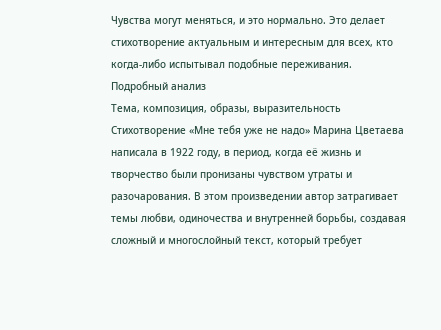Чувства могут меняться, и это нормально. Это делает стихотворение актуальным и интересным для всех, кто когда-либо испытывал подобные переживания.
Подробный анализ
Тема, композиция, образы, выразительность
Стихотворение «Мне тебя уже не надо» Марина Цветаева написала в 1922 году, в период, когда её жизнь и творчество были пронизаны чувством утраты и разочарования. В этом произведении автор затрагивает темы любви, одиночества и внутренней борьбы, создавая сложный и многослойный текст, который требует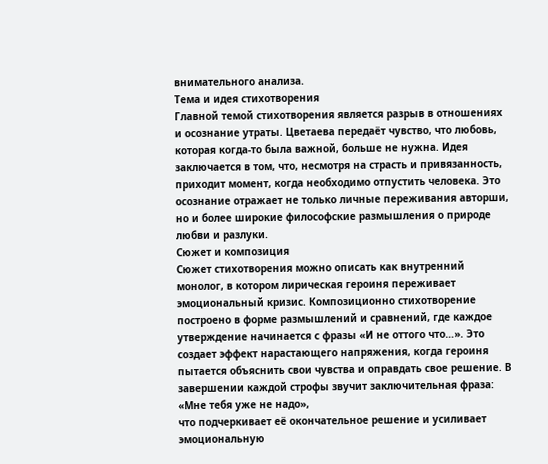внимательного анализа.
Тема и идея стихотворения
Главной темой стихотворения является разрыв в отношениях и осознание утраты. Цветаева передаёт чувство, что любовь, которая когда-то была важной, больше не нужна. Идея заключается в том, что, несмотря на страсть и привязанность, приходит момент, когда необходимо отпустить человека. Это осознание отражает не только личные переживания авторши, но и более широкие философские размышления о природе любви и разлуки.
Сюжет и композиция
Сюжет стихотворения можно описать как внутренний монолог, в котором лирическая героиня переживает эмоциональный кризис. Композиционно стихотворение построено в форме размышлений и сравнений, где каждое утверждение начинается с фразы «И не оттого что…». Это создает эффект нарастающего напряжения, когда героиня пытается объяснить свои чувства и оправдать свое решение. В завершении каждой строфы звучит заключительная фраза:
«Мне тебя уже не надо»,
что подчеркивает её окончательное решение и усиливает эмоциональную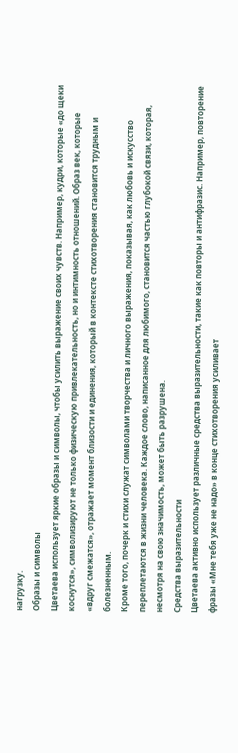нагрузку.
Образы и символы
Цветаева использует яркие образы и символы, чтобы усилить выражение своих чувств. Например, кудри, которые «до щеки коснутся», символизируют не только физическую привлекательность, но и интимность отношений. Образ век, которые «вдруг смежатся», отражает момент близости и единения, который в контексте стихотворения становится трудным и болезненным.
Кроме того, почерк и стихи служат символами творчества и личного выражения, показывая, как любовь и искусство переплетаются в жизни человека. Каждое слово, написанное для любимого, становится частью глубокой связи, которая, несмотря на свою значимость, может быть разрушена.
Средства выразительности
Цветаева активно использует различные средства выразительности, такие как повторы и антифразис. Например, повторение фразы «Мне тебя уже не надо» в конце стихотворения усиливает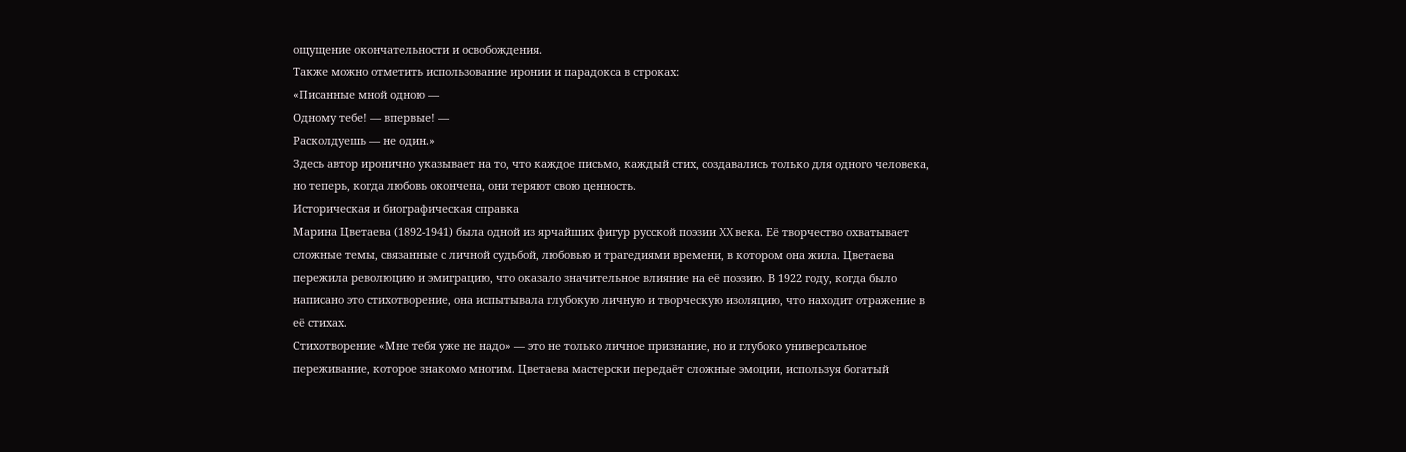ощущение окончательности и освобождения.
Также можно отметить использование иронии и парадокса в строках:
«Писанные мной одною —
Одному тебе! — впервые! —
Расколдуешь — не один.»
Здесь автор иронично указывает на то, что каждое письмо, каждый стих, создавались только для одного человека, но теперь, когда любовь окончена, они теряют свою ценность.
Историческая и биографическая справка
Марина Цветаева (1892-1941) была одной из ярчайших фигур русской поэзии XX века. Её творчество охватывает сложные темы, связанные с личной судьбой, любовью и трагедиями времени, в котором она жила. Цветаева пережила революцию и эмиграцию, что оказало значительное влияние на её поэзию. В 1922 году, когда было написано это стихотворение, она испытывала глубокую личную и творческую изоляцию, что находит отражение в её стихах.
Стихотворение «Мне тебя уже не надо» — это не только личное признание, но и глубоко универсальное переживание, которое знакомо многим. Цветаева мастерски передаёт сложные эмоции, используя богатый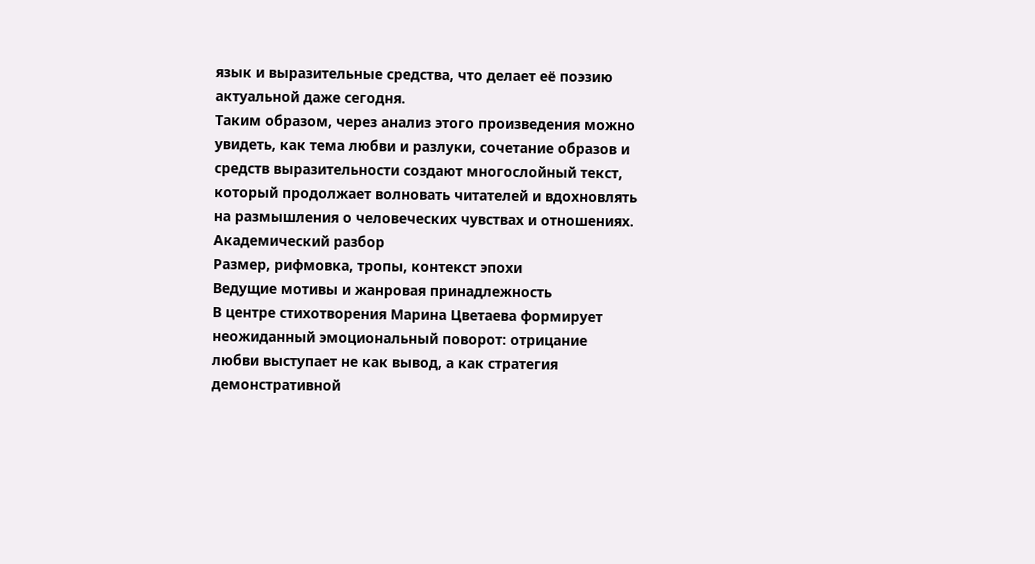язык и выразительные средства, что делает её поэзию актуальной даже сегодня.
Таким образом, через анализ этого произведения можно увидеть, как тема любви и разлуки, сочетание образов и средств выразительности создают многослойный текст, который продолжает волновать читателей и вдохновлять на размышления о человеческих чувствах и отношениях.
Академический разбор
Размер, рифмовка, тропы, контекст эпохи
Ведущие мотивы и жанровая принадлежность
В центре стихотворения Марина Цветаева формирует неожиданный эмоциональный поворот: отрицание любви выступает не как вывод, а как стратегия демонстративной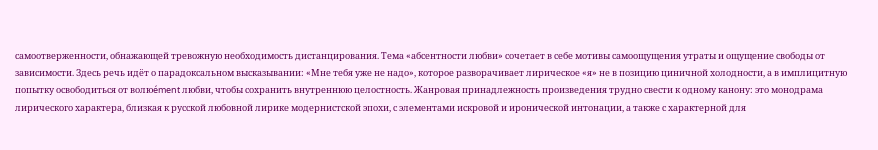самоотверженности, обнажающей тревожную необходимость дистанцирования. Тема «абсентности любви» сочетает в себе мотивы самоощущения утраты и ощущение свободы от зависимости. Здесь речь идёт о парадоксальном высказывании: «Мне тебя уже не надо», которое разворачивает лирическое «я» не в позицию циничной холодности, а в имплицитную попытку освободиться от волюément любви, чтобы сохранить внутреннюю целостность. Жанровая принадлежность произведения трудно свести к одному канону: это монодрама лирического характера, близкая к русской любовной лирике модернистской эпохи, с элементами искровой и иронической интонации, а также с характерной для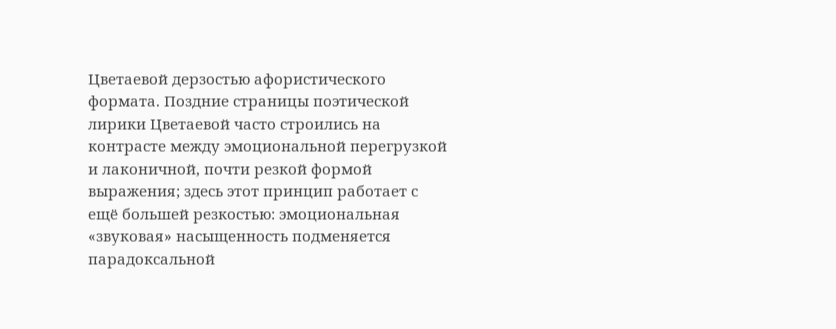Цветаевой дерзостью афористического формата. Поздние страницы поэтической лирики Цветаевой часто строились на контрасте между эмоциональной перегрузкой и лаконичной, почти резкой формой выражения; здесь этот принцип работает с ещё большей резкостью: эмоциональная «звуковая» насыщенность подменяется парадоксальной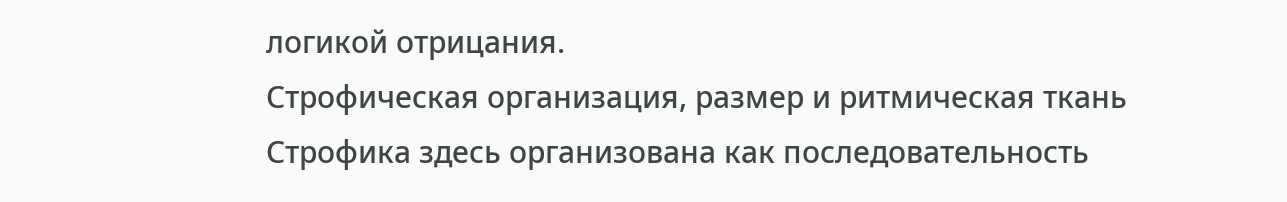логикой отрицания.
Строфическая организация, размер и ритмическая ткань
Строфика здесь организована как последовательность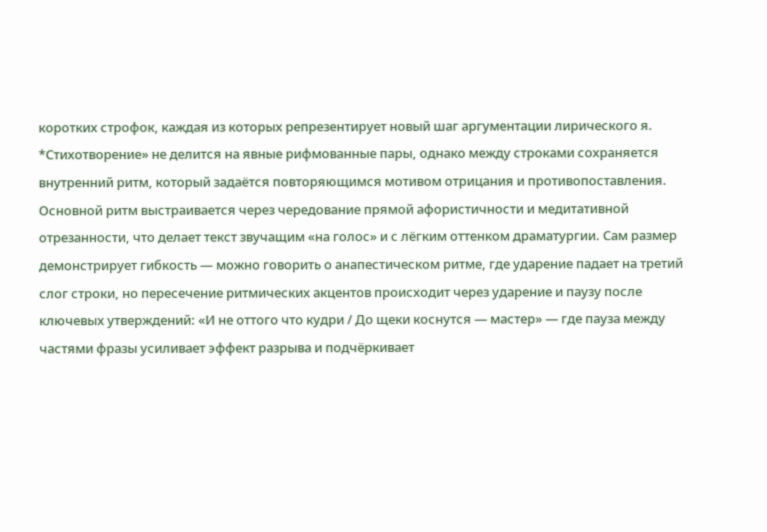коротких строфок, каждая из которых репрезентирует новый шаг аргументации лирического я. *Стихотворение» не делится на явные рифмованные пары, однако между строками сохраняется внутренний ритм, который задаётся повторяющимся мотивом отрицания и противопоставления. Основной ритм выстраивается через чередование прямой афористичности и медитативной отрезанности, что делает текст звучащим «на голос» и с лёгким оттенком драматургии. Сам размер демонстрирует гибкость — можно говорить о анапестическом ритме, где ударение падает на третий слог строки, но пересечение ритмических акцентов происходит через ударение и паузу после ключевых утверждений: «И не оттого что кудри / До щеки коснутся — мастер» — где пауза между частями фразы усиливает эффект разрыва и подчёркивает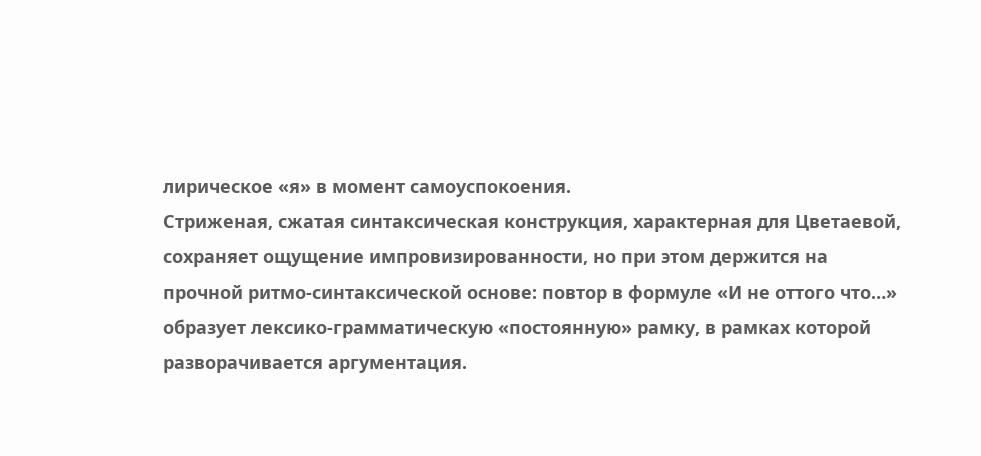лирическое «я» в момент самоуспокоения.
Стриженая, сжатая синтаксическая конструкция, характерная для Цветаевой, сохраняет ощущение импровизированности, но при этом держится на прочной ритмо-синтаксической основе: повтор в формуле «И не оттого что…» образует лексико-грамматическую «постоянную» рамку, в рамках которой разворачивается аргументация.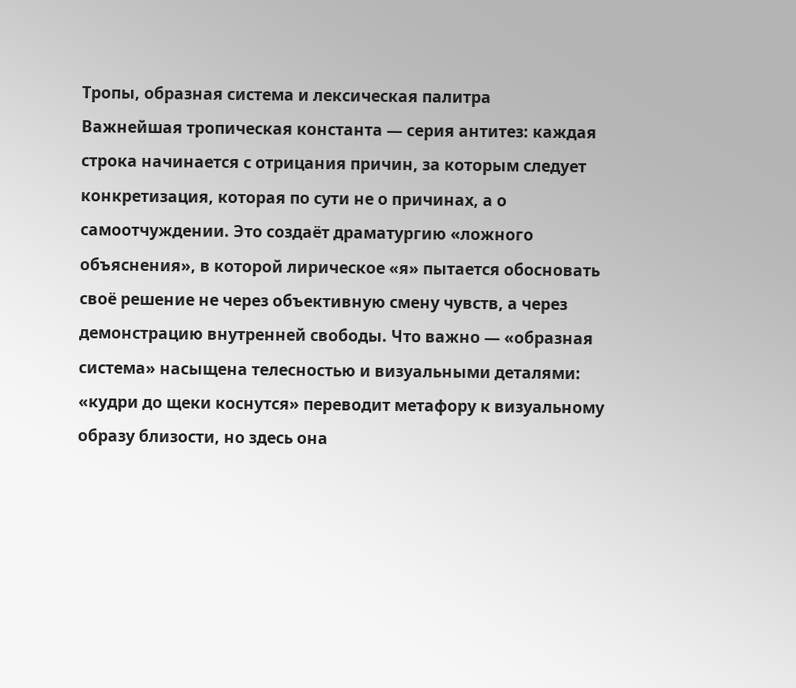Тропы, образная система и лексическая палитра
Важнейшая тропическая константа — серия антитез: каждая строка начинается с отрицания причин, за которым следует конкретизация, которая по сути не о причинах, а о самоотчуждении. Это создаёт драматургию «ложного объяснения», в которой лирическое «я» пытается обосновать своё решение не через объективную смену чувств, а через демонстрацию внутренней свободы. Что важно — «образная система» насыщена телесностью и визуальными деталями: «кудри до щеки коснутся» переводит метафору к визуальному образу близости, но здесь она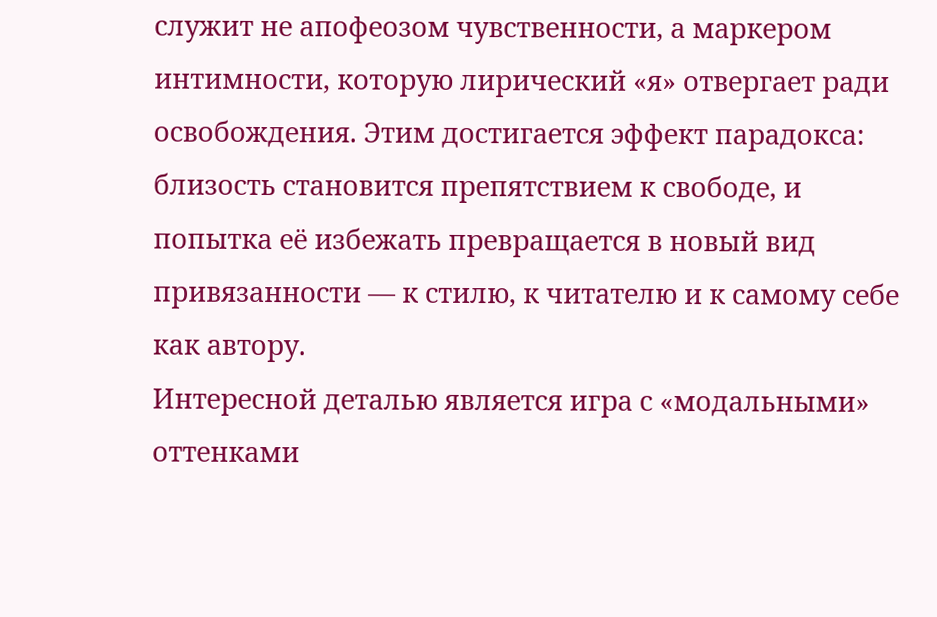служит не апофеозом чувственности, а маркером интимности, которую лирический «я» отвергает ради освобождения. Этим достигается эффект парадокса: близость становится препятствием к свободе, и попытка её избежать превращается в новый вид привязанности — к стилю, к читателю и к самому себе как автору.
Интересной деталью является игра с «модальными» оттенками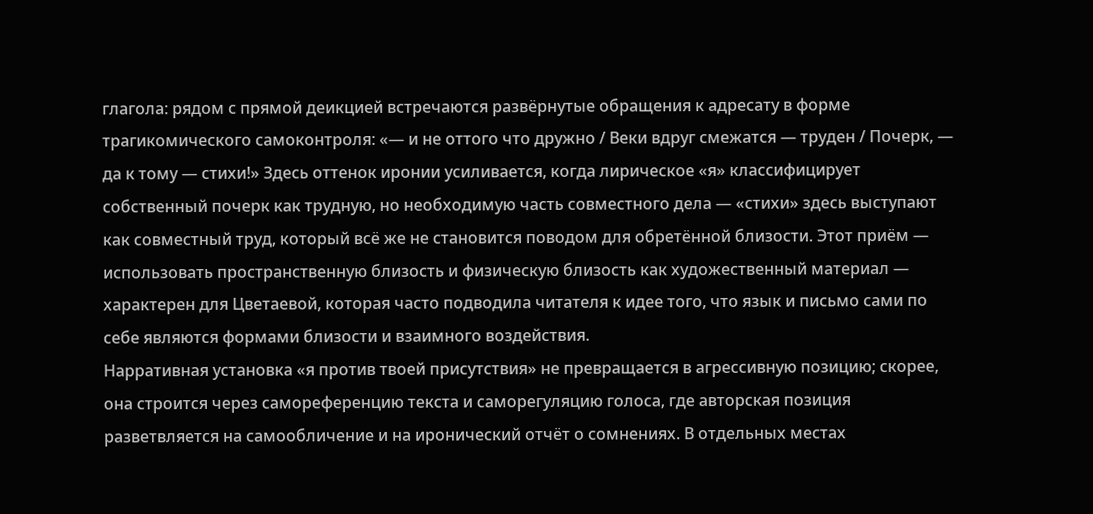глагола: рядом с прямой деикцией встречаются развёрнутые обращения к адресату в форме трагикомического самоконтроля: «— и не оттого что дружно / Веки вдруг смежатся — труден / Почерк, — да к тому — стихи!» Здесь оттенок иронии усиливается, когда лирическое «я» классифицирует собственный почерк как трудную, но необходимую часть совместного дела — «стихи» здесь выступают как совместный труд, который всё же не становится поводом для обретённой близости. Этот приём — использовать пространственную близость и физическую близость как художественный материал — характерен для Цветаевой, которая часто подводила читателя к идее того, что язык и письмо сами по себе являются формами близости и взаимного воздействия.
Нарративная установка «я против твоей присутствия» не превращается в агрессивную позицию; скорее, она строится через самореференцию текста и саморегуляцию голоса, где авторская позиция разветвляется на самообличение и на иронический отчёт о сомнениях. В отдельных местах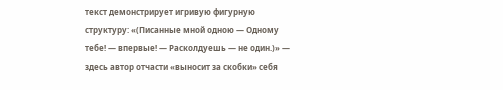текст демонстрирует игривую фигурную структуру: «(Писанные мной одною — Одному тебе! — впервые! — Расколдуешь — не один.)» — здесь автор отчасти «выносит за скобки» себя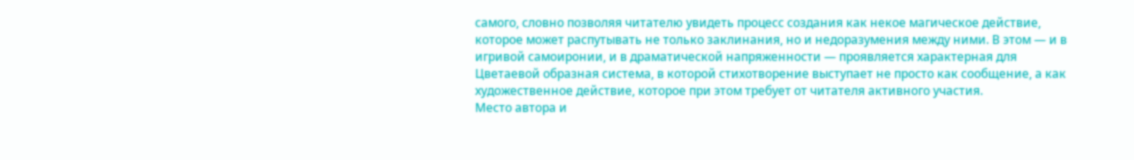самого, словно позволяя читателю увидеть процесс создания как некое магическое действие, которое может распутывать не только заклинания, но и недоразумения между ними. В этом — и в игривой самоиронии, и в драматической напряженности — проявляется характерная для Цветаевой образная система, в которой стихотворение выступает не просто как сообщение, а как художественное действие, которое при этом требует от читателя активного участия.
Место автора и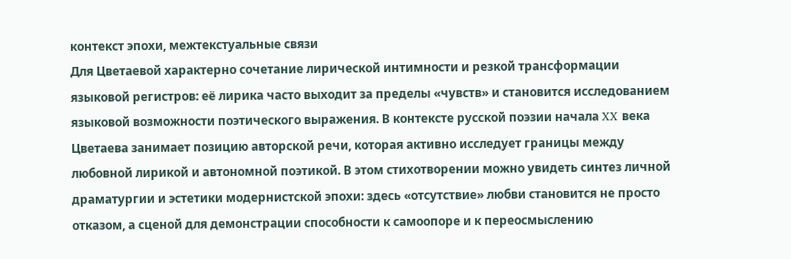контекст эпохи, межтекстуальные связи
Для Цветаевой характерно сочетание лирической интимности и резкой трансформации языковой регистров: её лирика часто выходит за пределы «чувств» и становится исследованием языковой возможности поэтического выражения. В контексте русской поэзии начала XX века Цветаева занимает позицию авторской речи, которая активно исследует границы между любовной лирикой и автономной поэтикой. В этом стихотворении можно увидеть синтез личной драматургии и эстетики модернистской эпохи: здесь «отсутствие» любви становится не просто отказом, а сценой для демонстрации способности к самоопоре и к переосмыслению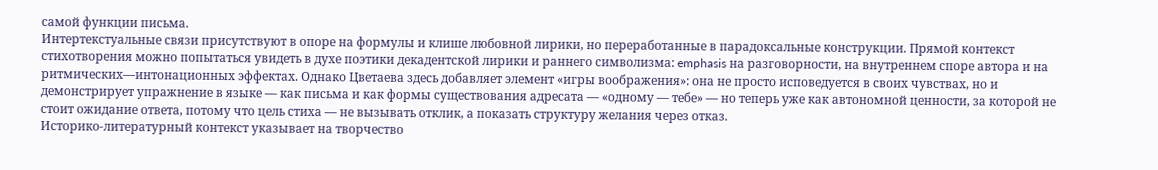самой функции письма.
Интертекстуальные связи присутствуют в опоре на формулы и клише любовной лирики, но переработанные в парадоксальные конструкции. Прямой контекст стихотворения можно попытаться увидеть в духе поэтики декадентской лирики и раннего символизма: emphasis на разговорности, на внутреннем споре автора и на ритмических—интонационных эффектах. Однако Цветаева здесь добавляет элемент «игры воображения»: она не просто исповедуется в своих чувствах, но и демонстрирует упражнение в языке — как письма и как формы существования адресата — «одному — тебе» — но теперь уже как автономной ценности, за которой не стоит ожидание ответа, потому что цель стиха — не вызывать отклик, а показать структуру желания через отказ.
Историко-литературный контекст указывает на творчество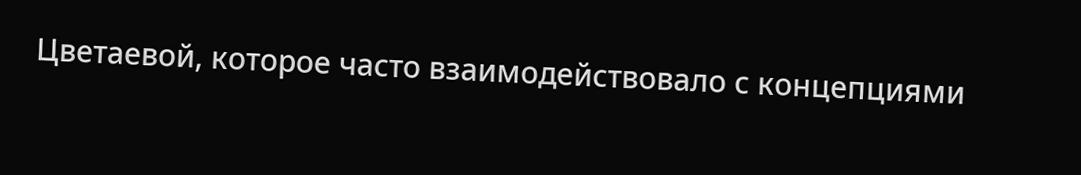Цветаевой, которое часто взаимодействовало с концепциями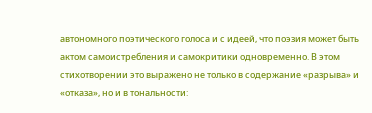автономного поэтического голоса и с идеей, что поэзия может быть актом самоистребления и самокритики одновременно. В этом стихотворении это выражено не только в содержание «разрыва» и «отказа», но и в тональности: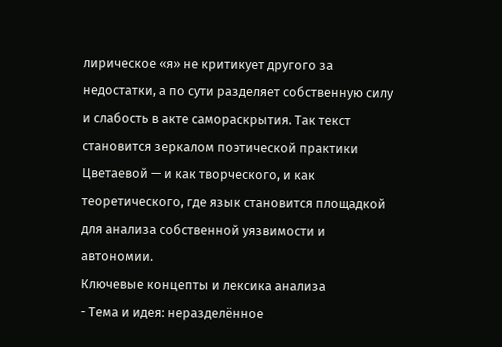лирическое «я» не критикует другого за недостатки, а по сути разделяет собственную силу и слабость в акте самораскрытия. Так текст становится зеркалом поэтической практики Цветаевой — и как творческого, и как теоретического, где язык становится площадкой для анализа собственной уязвимости и автономии.
Ключевые концепты и лексика анализа
- Тема и идея: неразделённое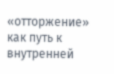«отторжение» как путь к внутренней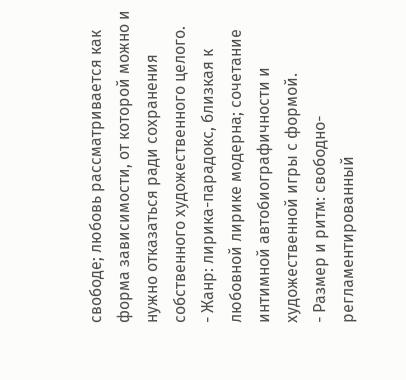свободе; любовь рассматривается как форма зависимости, от которой можно и нужно отказаться ради сохранения собственного художественного целого.
- Жанр: лирика-парадокс, близкая к любовной лирике модерна; сочетание интимной автобиографичности и художественной игры с формой.
- Размер и ритм: свободно-регламентированный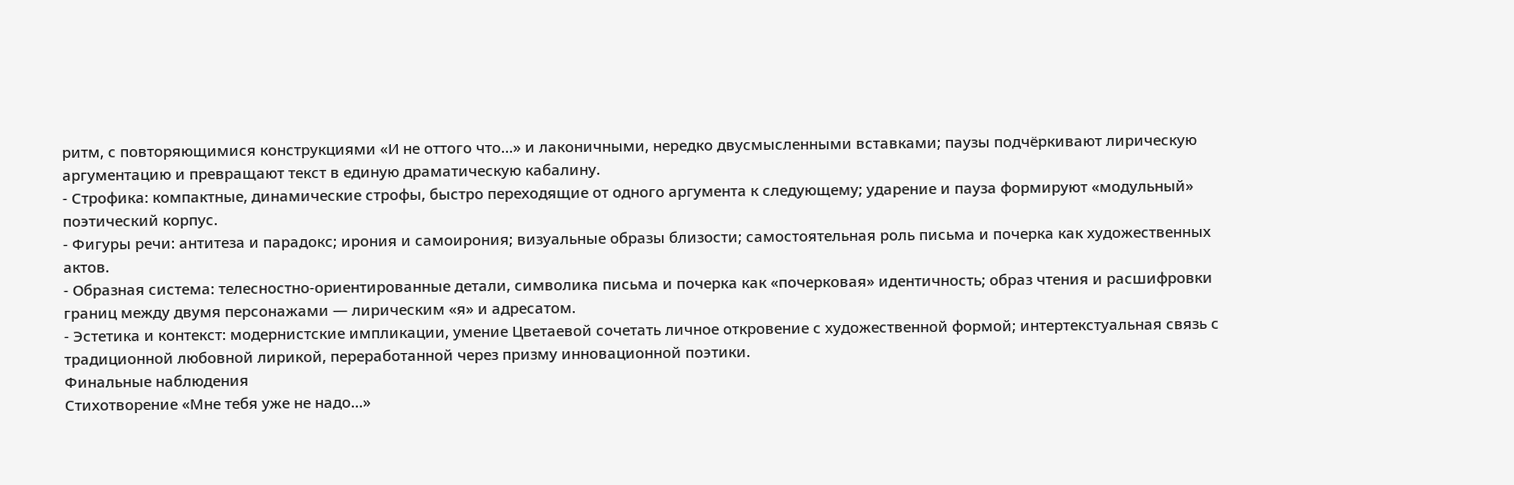ритм, с повторяющимися конструкциями «И не оттого что…» и лаконичными, нередко двусмысленными вставками; паузы подчёркивают лирическую аргументацию и превращают текст в единую драматическую кабалину.
- Строфика: компактные, динамические строфы, быстро переходящие от одного аргумента к следующему; ударение и пауза формируют «модульный» поэтический корпус.
- Фигуры речи: антитеза и парадокс; ирония и самоирония; визуальные образы близости; самостоятельная роль письма и почерка как художественных актов.
- Образная система: телесностно-ориентированные детали, символика письма и почерка как «почерковая» идентичность; образ чтения и расшифровки границ между двумя персонажами — лирическим «я» и адресатом.
- Эстетика и контекст: модернистские импликации, умение Цветаевой сочетать личное откровение с художественной формой; интертекстуальная связь с традиционной любовной лирикой, переработанной через призму инновационной поэтики.
Финальные наблюдения
Стихотворение «Мне тебя уже не надо…»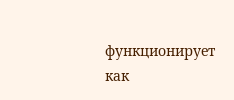функционирует как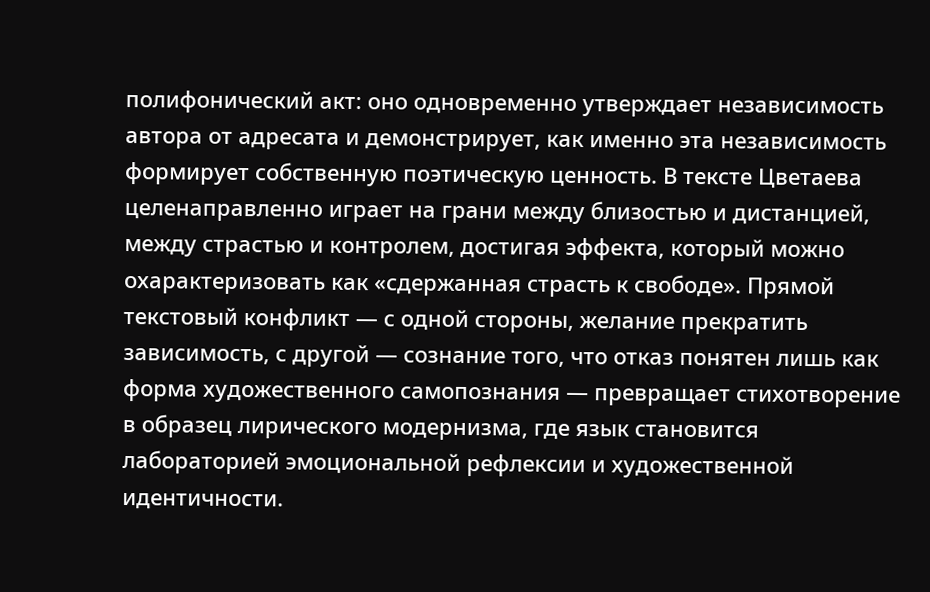полифонический акт: оно одновременно утверждает независимость автора от адресата и демонстрирует, как именно эта независимость формирует собственную поэтическую ценность. В тексте Цветаева целенаправленно играет на грани между близостью и дистанцией, между страстью и контролем, достигая эффекта, который можно охарактеризовать как «сдержанная страсть к свободе». Прямой текстовый конфликт — с одной стороны, желание прекратить зависимость, с другой — сознание того, что отказ понятен лишь как форма художественного самопознания — превращает стихотворение в образец лирического модернизма, где язык становится лабораторией эмоциональной рефлексии и художественной идентичности.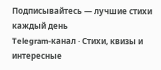Подписывайтесь — лучшие стихи каждый день
Telegram-канал · Стихи, квизы и интересные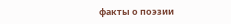факты о поэзии